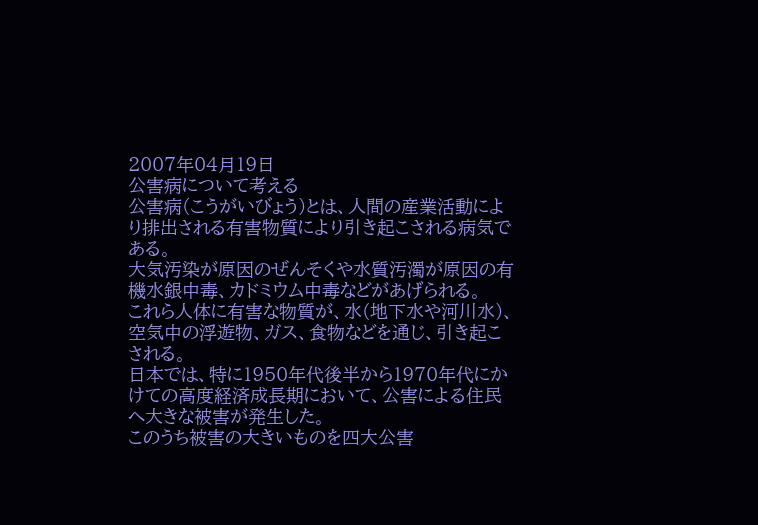2007年04月19日
公害病について考える
公害病(こうがいびょう)とは、人間の産業活動により排出される有害物質により引き起こされる病気である。
大気汚染が原因のぜんそくや水質汚濁が原因の有機水銀中毒、カドミウム中毒などがあげられる。
これら人体に有害な物質が、水(地下水や河川水)、空気中の浮遊物、ガス、食物などを通じ、引き起こされる。
日本では、特に1950年代後半から1970年代にかけての高度経済成長期において、公害による住民へ大きな被害が発生した。
このうち被害の大きいものを四大公害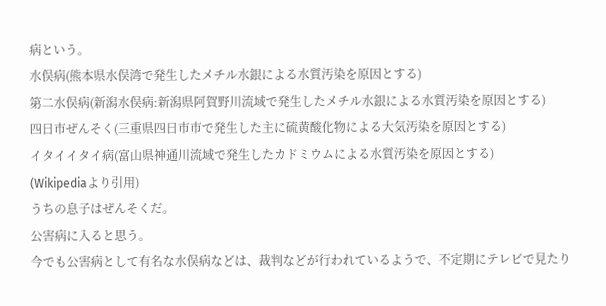病という。
水俣病(熊本県水俣湾で発生したメチル水銀による水質汚染を原因とする)
第二水俣病(新潟水俣病:新潟県阿賀野川流域で発生したメチル水銀による水質汚染を原因とする)
四日市ぜんそく(三重県四日市市で発生した主に硫黄酸化物による大気汚染を原因とする)
イタイイタイ病(富山県神通川流域で発生したカドミウムによる水質汚染を原因とする)
(Wikipediaより引用)
うちの息子はぜんそくだ。
公害病に入ると思う。
今でも公害病として有名な水俣病などは、裁判などが行われているようで、不定期にテレビで見たり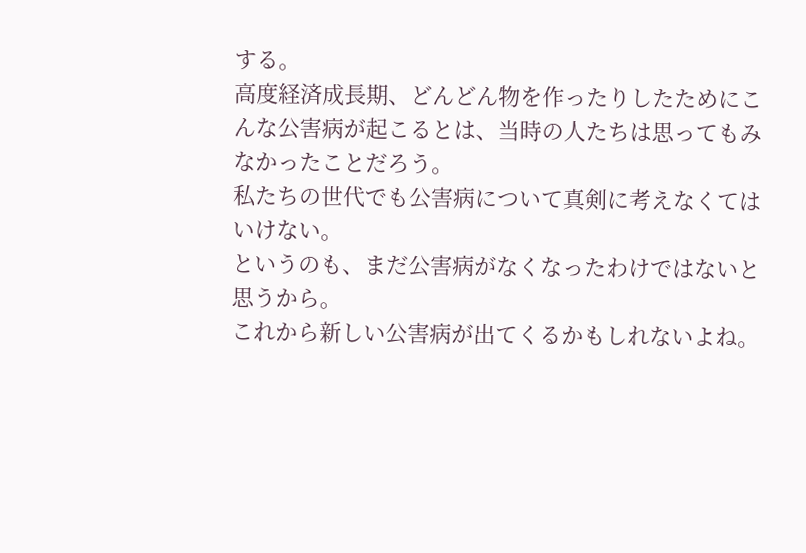する。
高度経済成長期、どんどん物を作ったりしたためにこんな公害病が起こるとは、当時の人たちは思ってもみなかったことだろう。
私たちの世代でも公害病について真剣に考えなくてはいけない。
というのも、まだ公害病がなくなったわけではないと思うから。
これから新しい公害病が出てくるかもしれないよね。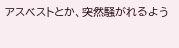アスベストとか、突然騒がれるよう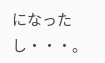になったし・・・。